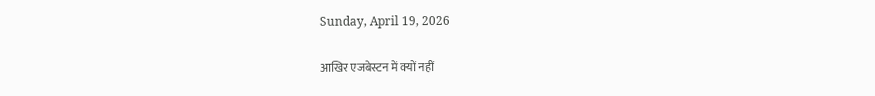Sunday, April 19, 2026

आखिर एजबेस्टन में क्यों नहीं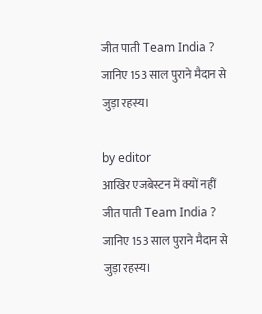जीत पाती Team India ? जानिए 153 साल पुराने मैदान से जुड़ा रहस्य।

by editor
आखिर एजबेस्टन में क्यों नहीं जीत पाती Team India ? जानिए 153 साल पुराने मैदान से जुड़ा रहस्य।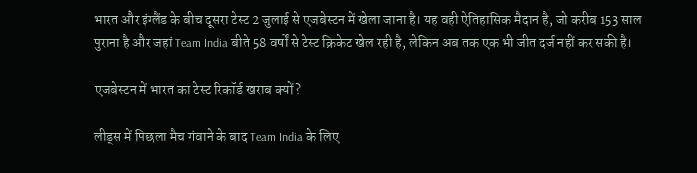भारत और इंग्लैंड के बीच दूसरा टेस्ट 2 जुलाई से एजबेस्टन में खेला जाना है। यह वही ऐतिहासिक मैदान है, जो करीब 153 साल पुराना है और जहां Team India बीते 58 वर्षों से टेस्ट क्रिकेट खेल रही है, लेकिन अब तक एक भी जीत दर्ज नहीं कर सकी है।

एजबेस्टन में भारत का टेस्ट रिकॉर्ड खराब क्यों?

लीड्स में पिछला मैच गंवाने के बाद Team India के लिए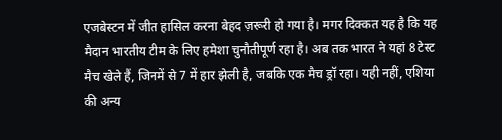एजबेस्टन में जीत हासिल करना बेहद ज़रूरी हो गया है। मगर दिक्कत यह है कि यह मैदान भारतीय टीम के लिए हमेशा चुनौतीपूर्ण रहा है। अब तक भारत ने यहां 8 टेस्ट मैच खेले हैं, जिनमें से 7 में हार झेली है, जबकि एक मैच ड्रॉ रहा। यही नहीं, एशिया की अन्य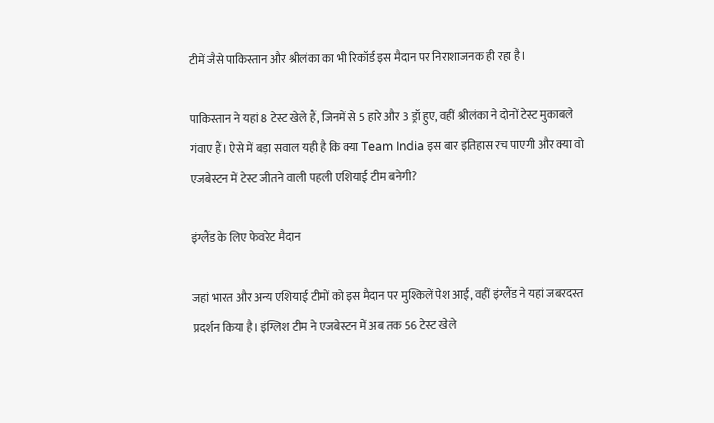टीमें जैसे पाकिस्तान और श्रीलंका का भी रिकॉर्ड इस मैदान पर निराशाजनक ही रहा है।

पाकिस्तान ने यहां 8 टेस्ट खेले हैं, जिनमें से 5 हारे और 3 ड्रॉ हुए, वहीं श्रीलंका ने दोनों टेस्ट मुकाबले गंवाए हैं। ऐसे में बड़ा सवाल यही है कि क्या Team India इस बार इतिहास रच पाएगी और क्या वो एजबेस्टन में टेस्ट जीतने वाली पहली एशियाई टीम बनेगी?

इंग्लैंड के लिए फेवरेट मैदान

जहां भारत और अन्य एशियाई टीमों को इस मैदान पर मुश्किलें पेश आईं, वहीं इंग्लैंड ने यहां जबरदस्त प्रदर्शन किया है। इंग्लिश टीम ने एजबेस्टन में अब तक 56 टेस्ट खेले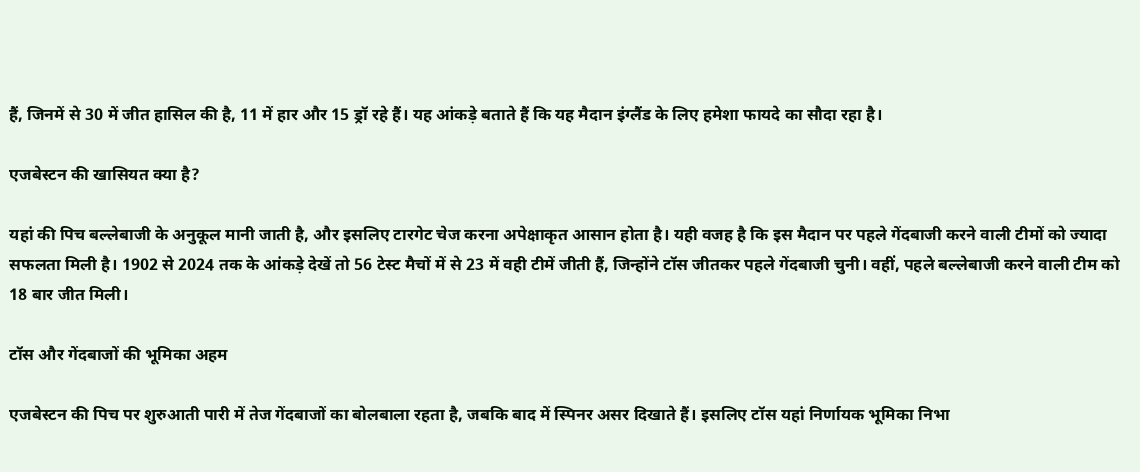हैं, जिनमें से 30 में जीत हासिल की है, 11 में हार और 15 ड्रॉ रहे हैं। यह आंकड़े बताते हैं कि यह मैदान इंग्लैंड के लिए हमेशा फायदे का सौदा रहा है।

एजबेस्टन की खासियत क्या है?

यहां की पिच बल्लेबाजी के अनुकूल मानी जाती है, और इसलिए टारगेट चेज करना अपेक्षाकृत आसान होता है। यही वजह है कि इस मैदान पर पहले गेंदबाजी करने वाली टीमों को ज्यादा सफलता मिली है। 1902 से 2024 तक के आंकड़े देखें तो 56 टेस्ट मैचों में से 23 में वही टीमें जीती हैं, जिन्होंने टॉस जीतकर पहले गेंदबाजी चुनी। वहीं, पहले बल्लेबाजी करने वाली टीम को 18 बार जीत मिली।

टॉस और गेंदबाजों की भूमिका अहम

एजबेस्टन की पिच पर शुरुआती पारी में तेज गेंदबाजों का बोलबाला रहता है, जबकि बाद में स्पिनर असर दिखाते हैं। इसलिए टॉस यहां निर्णायक भूमिका निभा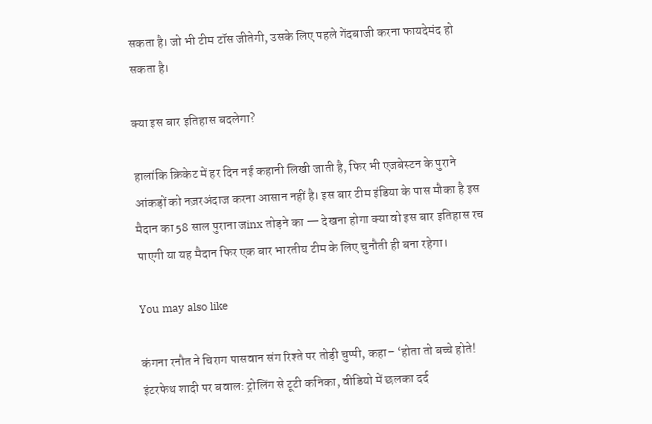सकता है। जो भी टीम टॉस जीतेगी, उसके लिए पहले गेंदबाजी करना फायदेमंद हो सकता है।

क्या इस बार इतिहास बदलेगा?

हालांकि क्रिकेट में हर दिन नई कहानी लिखी जाती है, फिर भी एजबेस्टन के पुराने आंकड़ों को नज़रअंदाज करना आसान नहीं है। इस बार टीम इंडिया के पास मौका है इस मैदान का 58 साल पुराना जinx तोड़ने का — देखना होगा क्या वो इस बार इतिहास रच पाएगी या यह मैदान फिर एक बार भारतीय टीम के लिए चुनौती ही बना रहेगा।

You may also like

कंगना रनौत ने चिराग पासवान संग रिश्ते पर तोड़ी चुप्पी, कहा– ‘होता तो बच्चे होते! इंटरफेथ शादी पर बवाल: ट्रोलिंग से टूटी कनिका, वीडियो में छलका दर्द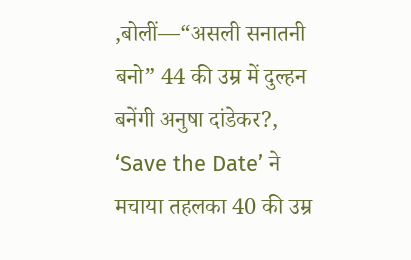,बोलीं—“असली सनातनी बनो” 44 की उम्र में दुल्हन बनेंगी अनुषा दांडेकर?, ‘Save the Date’ ने मचाया तहलका 40 की उम्र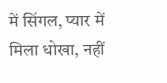में सिंगल, प्यार में मिला धोखा, नहीं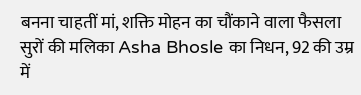बनना चाहतीं मां, शक्ति मोहन का चौंकाने वाला फैसला सुरों की मलिका Asha Bhosle का निधन, 92 की उम्र में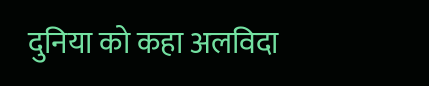दुनिया को कहा अलविदा